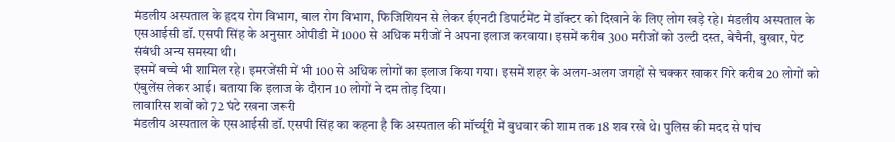मंडलीय अस्पताल के हृदय रोग विभाग, बाल रोग विभाग, फिजिशियन से लेकर ईएनटी डिपार्टमेंट में डॉक्टर को दिखाने के लिए लोग खड़े रहे। मंडलीय अस्पताल के एसआईसी डॉ. एसपी सिंह के अनुसार ओपीडी में 1000 से अधिक मरीजों ने अपना इलाज करवाया। इसमें करीब 300 मरीजों को उल्टी दस्त, बेचैनी, बुखार, पेट संबंधी अन्य समस्या थी।
इसमें बच्चे भी शामिल रहे। इमरजेंसी में भी 100 से अधिक लोगों का इलाज किया गया। इसमें शहर के अलग-अलग जगहों से चक्कर खाकर गिरे करीब 20 लोगों को एंबुलेंस लेकर आई। बताया कि इलाज के दौरान 10 लोगों ने दम तोड़ दिया।
लावारिस शवों को 72 घंटे रखना जरूरी
मंडलीय अस्पताल के एसआईसी डॉ. एसपी सिंह का कहना है कि अस्पताल की मॉर्च्यूरी में बुधवार की शाम तक 18 शव रखे थे। पुलिस की मदद से पांच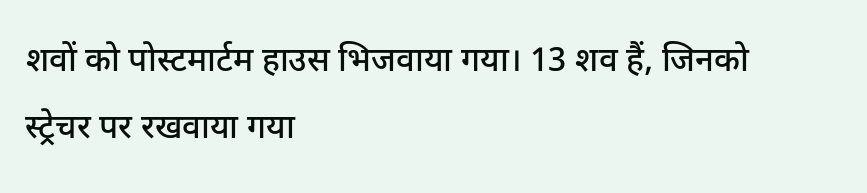शवों को पोस्टमार्टम हाउस भिजवाया गया। 13 शव हैं, जिनको स्ट्रेचर पर रखवाया गया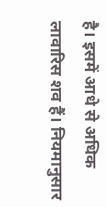है। इसमें आधे से अधिक लावारिस शव हैं। नियमानुसार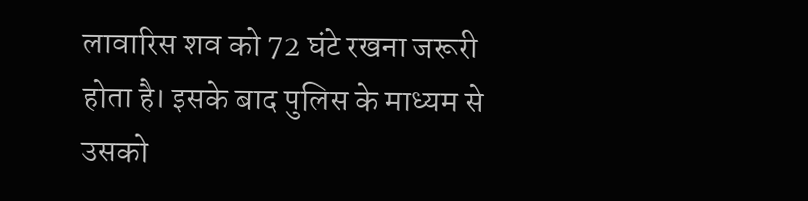लावारिस शव को 72 घंटे रखना जरूरी होता है। इसके बाद पुलिस के माध्यम से उसको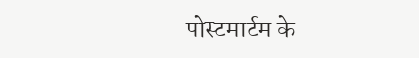पोस्टमार्टम के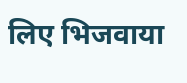लिए भिजवाया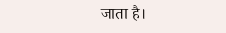जाता है।